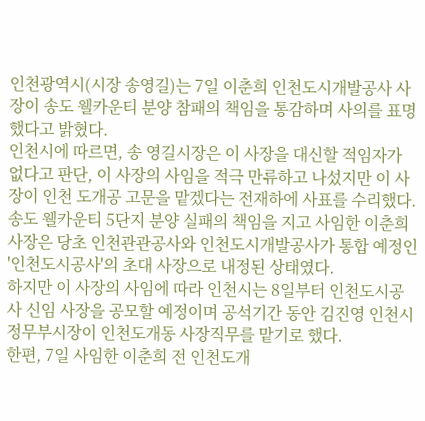인천광역시(시장 송영길)는 7일 이춘희 인천도시개발공사 사장이 송도 웰카운티 분양 참패의 책임을 통감하며 사의를 표명했다고 밝혔다.
인천시에 따르면, 송 영길시장은 이 사장을 대신할 적임자가 없다고 판단, 이 사장의 사임을 적극 만류하고 나섰지만 이 사장이 인천 도개공 고문을 맡겠다는 전재하에 사표를 수리했다.
송도 웰카운티 5단지 분양 실패의 책임을 지고 사임한 이춘희 사장은 당초 인천관관공사와 인천도시개발공사가 통합 예정인 '인천도시공사'의 초대 사장으로 내정된 상태였다.
하지만 이 사장의 사임에 따라 인천시는 8일부터 인천도시공사 신임 사장을 공모할 예정이며 공석기간 동안 김진영 인천시 정무부시장이 인천도개동 사장직무를 맡기로 했다.
한편, 7일 사임한 이춘희 전 인천도개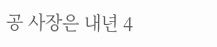공 사장은 내년 4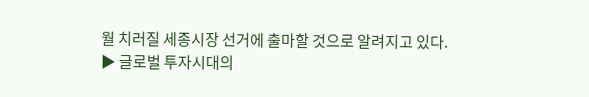월 치러질 세종시장 선거에 출마할 것으로 알려지고 있다.
▶ 글로벌 투자시대의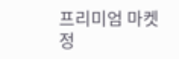프리미엄 마켓정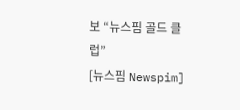보 “뉴스핌 골드 클럽”
[뉴스핌 Newspim]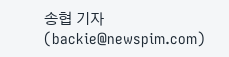송협 기자 (backie@newspim.com)